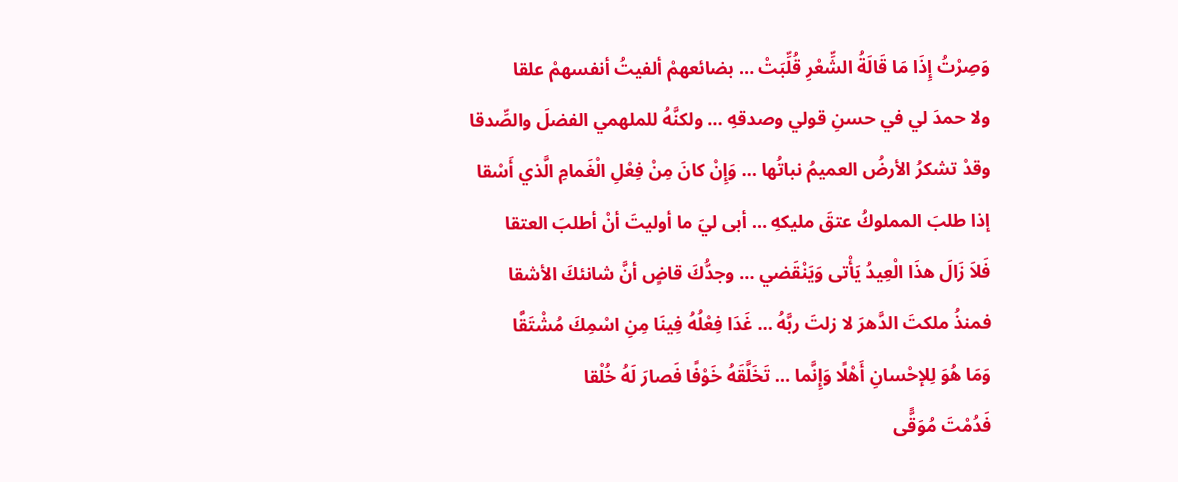وَصِرْتُ إِذَا مَا قَالَةُ الشِّعْرِ قُلِّبَتْ … بضائعهمْ ألفيتُ أنفسهمْ علقا
ولا حمدَ لي في حسنِ قولي وصدقهِ … ولكنَّهُ للملهمي الفضلَ والصِّدقا
وقدْ تشكرُ الأرضُ العميمُ نباتُها … وَإِنْ كانَ مِنْ فِعْلِ الْغَمامِ الَّذي أَسْقا
إذا طلبَ المملوكُ عتقَ مليكهِ … أبى ليَ ما أوليتَ أنْ أطلبَ العتقا
فَلاَ زَالَ هذَا الْعِيدُ يَأْتى وَيَنْقَضي … وجدُّكَ قاضٍ أنَّ شانئكَ الأشقا
فمنذُ ملكتَ الدَّهرَ لا زلتَ ربَّهُ … غَدَا فِعْلُهُ فِينَا مِنِ اسْمِكَ مُشْتَقَّا
وَمَا هُوَ لِلإحْسانِ أَهْلًا وَإِنَّما … تَخَلَّقَهُ خَوْفًا فَصارَ لَهُ خُلْقا
فَدُمْتَ مُوَقًّى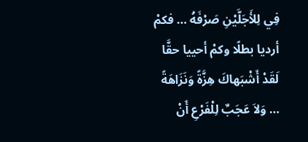فِي لِلأَجَلَّيْنِ صَرْفَهُ … فكمْ أرديا بطلًا وكمْ أحييا حقَّا
لَقَدْ أَشْبَهاكَ هِزَّةً وَنَزَاهَةً … وَلاَ عَجَبٌ لِلْفَرْعِ أَنْ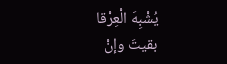يُشْبِهَ الْعِرْقا
بقيتَ وإنْ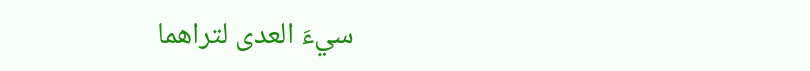سيءَ العدى لتراهما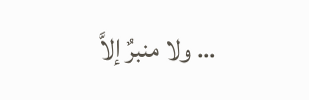… ولا منبرٌ إلاَّ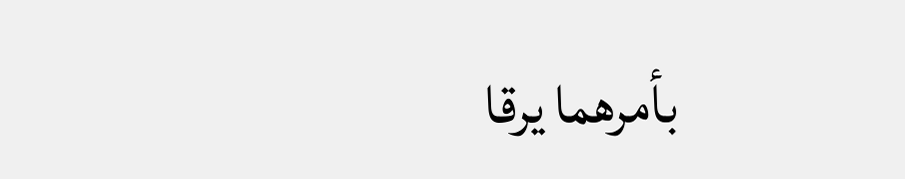بأمرهما يرقا